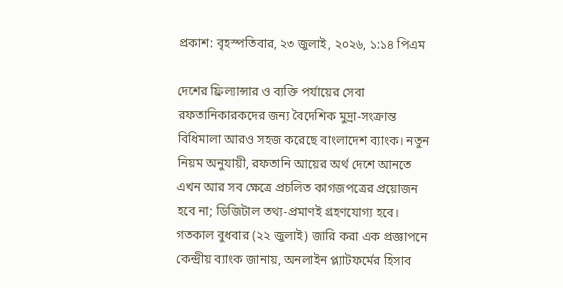প্রকাশ: বৃহস্পতিবার, ২৩ জুলাই, ২০২৬, ১:১৪ পিএম

দেশের ফ্রিল্যান্সার ও ব্যক্তি পর্যায়ের সেবা রফতানিকারকদের জন্য বৈদেশিক মুদ্রা-সংক্রান্ত বিধিমালা আরও সহজ করেছে বাংলাদেশ ব্যাংক। নতুন নিয়ম অনুযায়ী, রফতানি আয়ের অর্থ দেশে আনতে এখন আর সব ক্ষেত্রে প্রচলিত কাগজপত্রের প্রয়োজন হবে না; ডিজিটাল তথ্য-প্রমাণই গ্রহণযোগ্য হবে।
গতকাল বুধবার (২২ জুলাই) জারি করা এক প্রজ্ঞাপনে কেন্দ্রীয় ব্যাংক জানায়, অনলাইন প্ল্যাটফর্মের হিসাব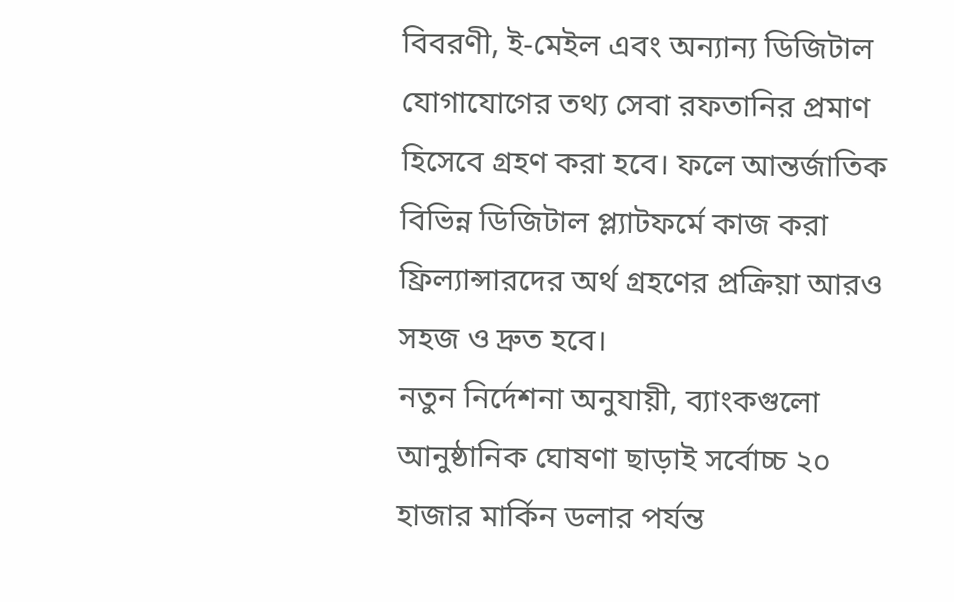বিবরণী, ই-মেইল এবং অন্যান্য ডিজিটাল যোগাযোগের তথ্য সেবা রফতানির প্রমাণ হিসেবে গ্রহণ করা হবে। ফলে আন্তর্জাতিক বিভিন্ন ডিজিটাল প্ল্যাটফর্মে কাজ করা ফ্রিল্যান্সারদের অর্থ গ্রহণের প্রক্রিয়া আরও সহজ ও দ্রুত হবে।
নতুন নির্দেশনা অনুযায়ী, ব্যাংকগুলো আনুষ্ঠানিক ঘোষণা ছাড়াই সর্বোচ্চ ২০ হাজার মার্কিন ডলার পর্যন্ত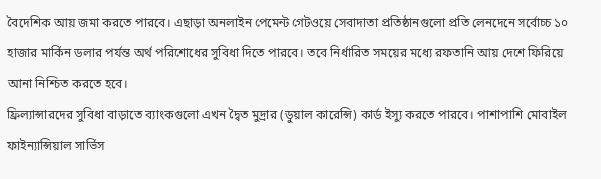বৈদেশিক আয় জমা করতে পারবে। এছাড়া অনলাইন পেমেন্ট গেটওয়ে সেবাদাতা প্রতিষ্ঠানগুলো প্রতি লেনদেনে সর্বোচ্চ ১০ হাজার মার্কিন ডলার পর্যন্ত অর্থ পরিশোধের সুবিধা দিতে পারবে। তবে নির্ধারিত সময়ের মধ্যে রফতানি আয় দেশে ফিরিয়ে আনা নিশ্চিত করতে হবে।
ফ্রিল্যান্সারদের সুবিধা বাড়াতে ব্যাংকগুলো এখন দ্বৈত মুদ্রার (ডুয়াল কারেন্সি) কার্ড ইস্যু করতে পারবে। পাশাপাশি মোবাইল ফাইন্যান্সিয়াল সার্ভিস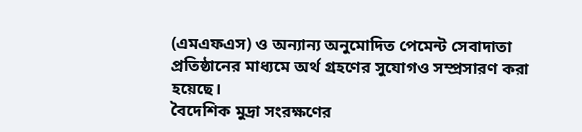(এমএফএস) ও অন্যান্য অনুমোদিত পেমেন্ট সেবাদাতা প্রতিষ্ঠানের মাধ্যমে অর্থ গ্রহণের সুযোগও সম্প্রসারণ করা হয়েছে।
বৈদেশিক মুদ্রা সংরক্ষণের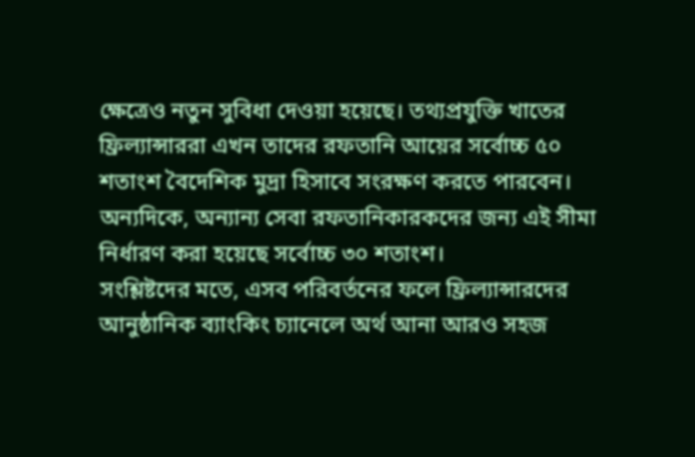ক্ষেত্রেও নতুন সুবিধা দেওয়া হয়েছে। তথ্যপ্রযুক্তি খাতের ফ্রিল্যান্সাররা এখন তাদের রফতানি আয়ের সর্বোচ্চ ৫০ শতাংশ বৈদেশিক মুদ্রা হিসাবে সংরক্ষণ করতে পারবেন। অন্যদিকে, অন্যান্য সেবা রফতানিকারকদের জন্য এই সীমা নির্ধারণ করা হয়েছে সর্বোচ্চ ৩০ শতাংশ।
সংশ্লিষ্টদের মতে, এসব পরিবর্তনের ফলে ফ্রিল্যান্সারদের আনুষ্ঠানিক ব্যাংকিং চ্যানেলে অর্থ আনা আরও সহজ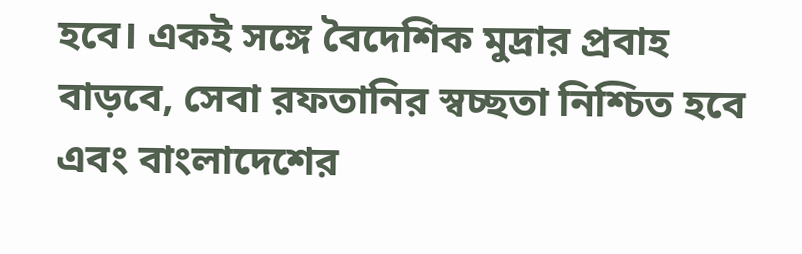হবে। একই সঙ্গে বৈদেশিক মুদ্রার প্রবাহ বাড়বে, সেবা রফতানির স্বচ্ছতা নিশ্চিত হবে এবং বাংলাদেশের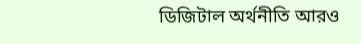ডিজিটাল অর্থনীতি আরও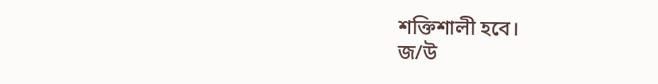শক্তিশালী হবে।
জ/উ